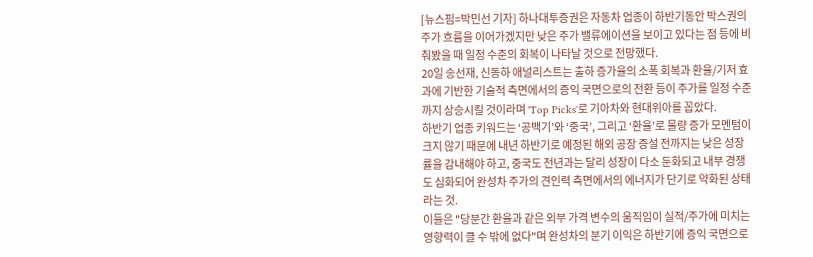[뉴스핌=박민선 기자] 하나대투증권은 자동차 업종이 하반기동안 박스권의 주가 흐름을 이어가겠지만 낮은 주가 밸류에이션을 보이고 있다는 점 등에 비춰봤을 때 일정 수준의 회복이 나타날 것으로 전망했다.
20일 송선재, 신동하 애널리스트는 출하 증가율의 소폭 회복과 환율/기저 효과에 기반한 기술적 측면에서의 증익 국면으로의 전환 등이 주가를 일정 수준까지 상승시킬 것이라며 'Top Picks'로 기아차와 현대위아를 꼽았다.
하반기 업종 키워드는 ‘공백기’와 ‘중국’, 그리고 ‘환율’로 물량 증가 모멘텀이 크지 않기 때문에 내년 하반기로 예정된 해외 공장 증설 전까지는 낮은 성장률을 감내해야 하고, 중국도 전년과는 달리 성장이 다소 둔화되고 내부 경쟁도 심화되어 완성차 주가의 견인력 측면에서의 에너지가 단기로 약화된 상태라는 것.
이들은 "당분간 환율과 같은 외부 가격 변수의 움직임이 실적/주가에 미치는 영향력이 클 수 밖에 없다"며 완성차의 분기 이익은 하반기에 증익 국면으로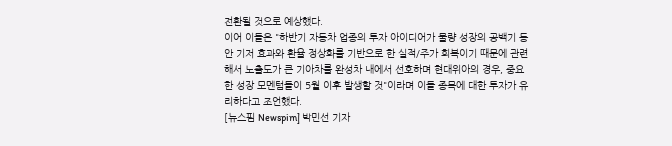전환될 것으로 예상했다.
이어 이들은 "하반기 자동차 업종의 투자 아이디어가 물량 성장의 공백기 동안 기저 효과와 환율 정상화를 기반으로 한 실적/주가 회복이기 때문에 관련해서 노출도가 큰 기아차를 완성차 내에서 선호하며 현대위아의 경우, 중요한 성장 모멘텀들이 5월 이후 발생할 것"이라며 이들 종목에 대한 투자가 유리하다고 조언했다.
[뉴스핌 Newspim] 박민선 기자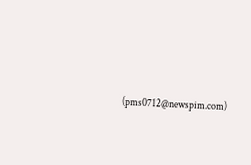(pms0712@newspim.com)